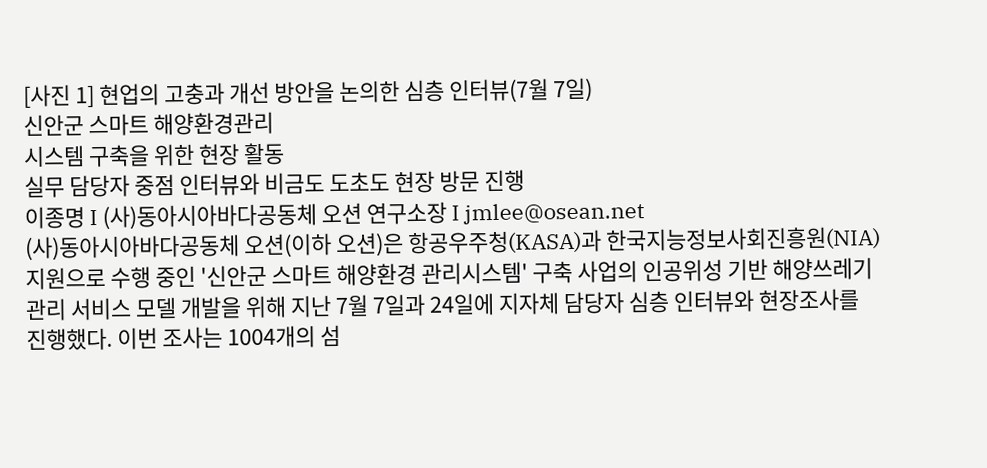[사진 1] 현업의 고충과 개선 방안을 논의한 심층 인터뷰(7월 7일)
신안군 스마트 해양환경관리
시스템 구축을 위한 현장 활동
실무 담당자 중점 인터뷰와 비금도 도초도 현장 방문 진행
이종명 I (사)동아시아바다공동체 오션 연구소장 I jmlee@osean.net
(사)동아시아바다공동체 오션(이하 오션)은 항공우주청(KASA)과 한국지능정보사회진흥원(NIA) 지원으로 수행 중인 '신안군 스마트 해양환경 관리시스템' 구축 사업의 인공위성 기반 해양쓰레기 관리 서비스 모델 개발을 위해 지난 7월 7일과 24일에 지자체 담당자 심층 인터뷰와 현장조사를 진행했다. 이번 조사는 1004개의 섬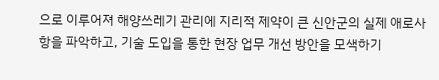으로 이루어져 해양쓰레기 관리에 지리적 제약이 큰 신안군의 실제 애로사항을 파악하고, 기술 도입을 통한 현장 업무 개선 방안을 모색하기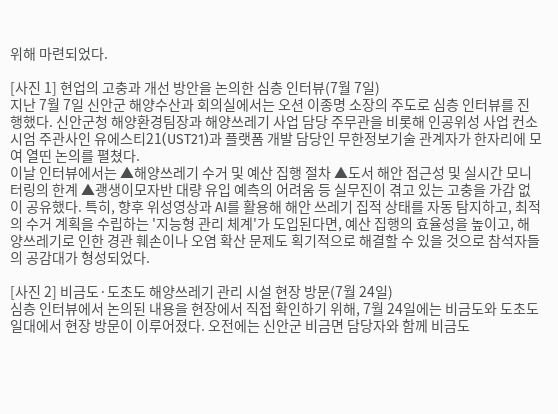위해 마련되었다.

[사진 1] 현업의 고충과 개선 방안을 논의한 심층 인터뷰(7월 7일)
지난 7월 7일 신안군 해양수산과 회의실에서는 오션 이종명 소장의 주도로 심층 인터뷰를 진행했다. 신안군청 해양환경팀장과 해양쓰레기 사업 담당 주무관을 비롯해 인공위성 사업 컨소시엄 주관사인 유에스티21(UST21)과 플랫폼 개발 담당인 무한정보기술 관계자가 한자리에 모여 열띤 논의를 펼쳤다.
이날 인터뷰에서는 ▲해양쓰레기 수거 및 예산 집행 절차 ▲도서 해안 접근성 및 실시간 모니터링의 한계 ▲괭생이모자반 대량 유입 예측의 어려움 등 실무진이 겪고 있는 고충을 가감 없이 공유했다. 특히, 향후 위성영상과 AI를 활용해 해안 쓰레기 집적 상태를 자동 탐지하고, 최적의 수거 계획을 수립하는 '지능형 관리 체계'가 도입된다면, 예산 집행의 효율성을 높이고, 해양쓰레기로 인한 경관 훼손이나 오염 확산 문제도 획기적으로 해결할 수 있을 것으로 참석자들의 공감대가 형성되었다.

[사진 2] 비금도·도초도 해양쓰레기 관리 시설 현장 방문(7월 24일)
심층 인터뷰에서 논의된 내용을 현장에서 직접 확인하기 위해, 7월 24일에는 비금도와 도초도 일대에서 현장 방문이 이루어졌다. 오전에는 신안군 비금면 담당자와 함께 비금도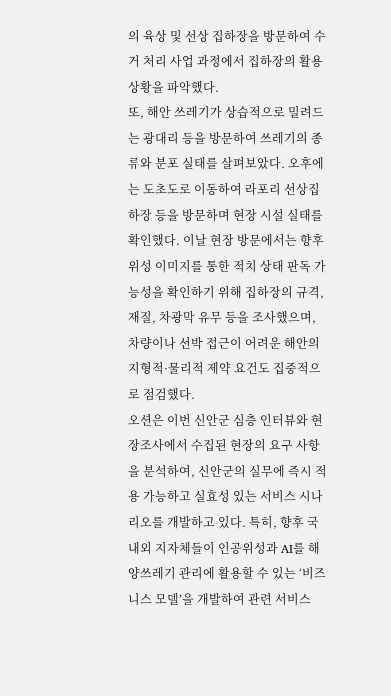의 육상 및 선상 집하장을 방문하여 수거 처리 사업 과정에서 집하장의 활용 상황을 파악했다.
또, 해안 쓰레기가 상습적으로 밀려드는 광대리 등을 방문하여 쓰레기의 종류와 분포 실태를 살펴보았다. 오후에는 도초도로 이동하여 라포리 선상집하장 등을 방문하며 현장 시설 실태를 확인했다. 이날 현장 방문에서는 향후 위성 이미지를 통한 적치 상태 판독 가능성을 확인하기 위해 집하장의 규격, 재질, 차광막 유무 등을 조사했으며, 차량이나 선박 접근이 어려운 해안의 지형적·물리적 제약 요건도 집중적으로 점검했다.
오션은 이번 신안군 심층 인터뷰와 현장조사에서 수집된 현장의 요구 사항을 분석하여, 신안군의 실무에 즉시 적용 가능하고 실효성 있는 서비스 시나리오를 개발하고 있다. 특히, 향후 국내외 지자체들이 인공위성과 AI를 해양쓰레기 관리에 활용할 수 있는 ‘비즈니스 모델’을 개발하여 관련 서비스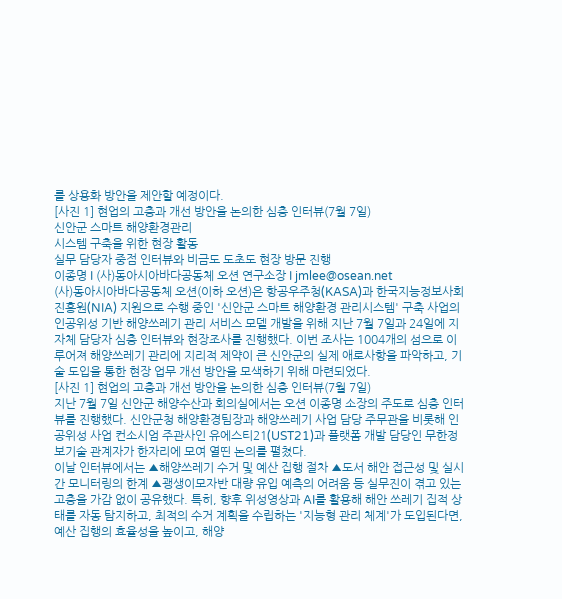를 상용화 방안을 제안할 예정이다.
[사진 1] 현업의 고충과 개선 방안을 논의한 심층 인터뷰(7월 7일)
신안군 스마트 해양환경관리
시스템 구축을 위한 현장 활동
실무 담당자 중점 인터뷰와 비금도 도초도 현장 방문 진행
이종명 I (사)동아시아바다공동체 오션 연구소장 I jmlee@osean.net
(사)동아시아바다공동체 오션(이하 오션)은 항공우주청(KASA)과 한국지능정보사회진흥원(NIA) 지원으로 수행 중인 '신안군 스마트 해양환경 관리시스템' 구축 사업의 인공위성 기반 해양쓰레기 관리 서비스 모델 개발을 위해 지난 7월 7일과 24일에 지자체 담당자 심층 인터뷰와 현장조사를 진행했다. 이번 조사는 1004개의 섬으로 이루어져 해양쓰레기 관리에 지리적 제약이 큰 신안군의 실제 애로사항을 파악하고, 기술 도입을 통한 현장 업무 개선 방안을 모색하기 위해 마련되었다.
[사진 1] 현업의 고충과 개선 방안을 논의한 심층 인터뷰(7월 7일)
지난 7월 7일 신안군 해양수산과 회의실에서는 오션 이종명 소장의 주도로 심층 인터뷰를 진행했다. 신안군청 해양환경팀장과 해양쓰레기 사업 담당 주무관을 비롯해 인공위성 사업 컨소시엄 주관사인 유에스티21(UST21)과 플랫폼 개발 담당인 무한정보기술 관계자가 한자리에 모여 열띤 논의를 펼쳤다.
이날 인터뷰에서는 ▲해양쓰레기 수거 및 예산 집행 절차 ▲도서 해안 접근성 및 실시간 모니터링의 한계 ▲괭생이모자반 대량 유입 예측의 어려움 등 실무진이 겪고 있는 고충을 가감 없이 공유했다. 특히, 향후 위성영상과 AI를 활용해 해안 쓰레기 집적 상태를 자동 탐지하고, 최적의 수거 계획을 수립하는 '지능형 관리 체계'가 도입된다면, 예산 집행의 효율성을 높이고, 해양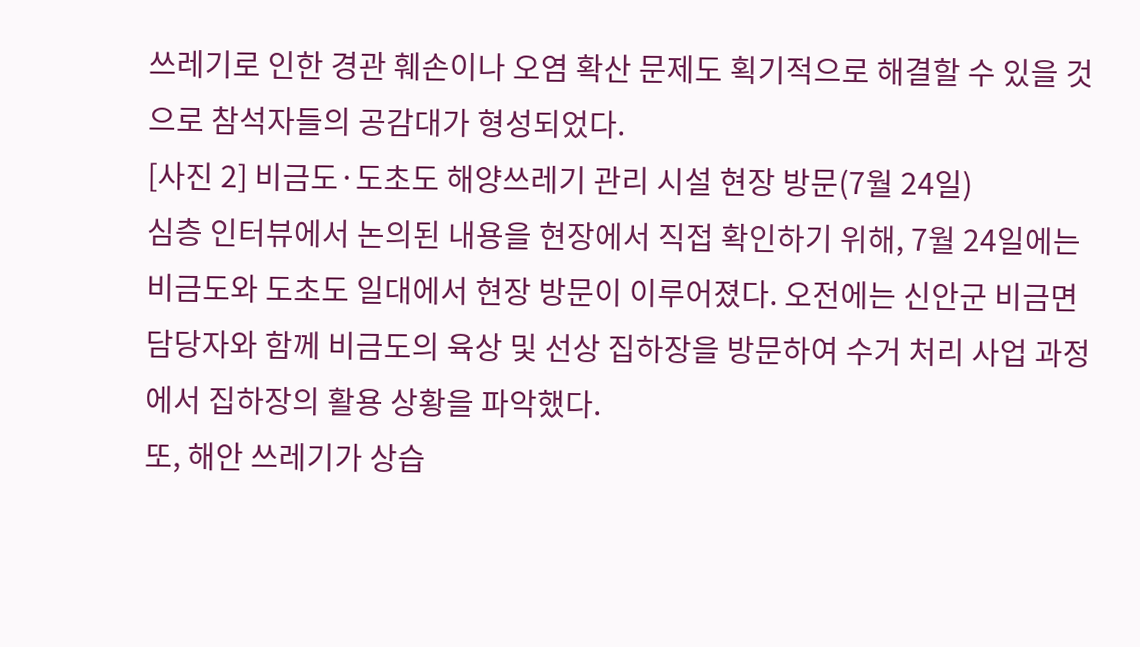쓰레기로 인한 경관 훼손이나 오염 확산 문제도 획기적으로 해결할 수 있을 것으로 참석자들의 공감대가 형성되었다.
[사진 2] 비금도·도초도 해양쓰레기 관리 시설 현장 방문(7월 24일)
심층 인터뷰에서 논의된 내용을 현장에서 직접 확인하기 위해, 7월 24일에는 비금도와 도초도 일대에서 현장 방문이 이루어졌다. 오전에는 신안군 비금면 담당자와 함께 비금도의 육상 및 선상 집하장을 방문하여 수거 처리 사업 과정에서 집하장의 활용 상황을 파악했다.
또, 해안 쓰레기가 상습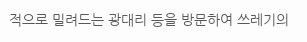적으로 밀려드는 광대리 등을 방문하여 쓰레기의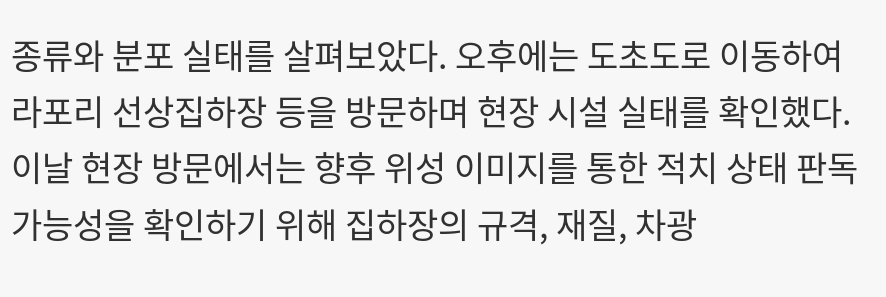종류와 분포 실태를 살펴보았다. 오후에는 도초도로 이동하여 라포리 선상집하장 등을 방문하며 현장 시설 실태를 확인했다. 이날 현장 방문에서는 향후 위성 이미지를 통한 적치 상태 판독 가능성을 확인하기 위해 집하장의 규격, 재질, 차광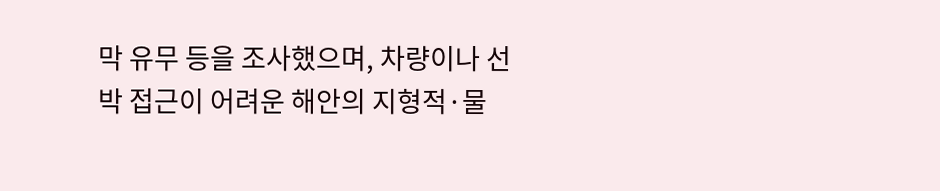막 유무 등을 조사했으며, 차량이나 선박 접근이 어려운 해안의 지형적·물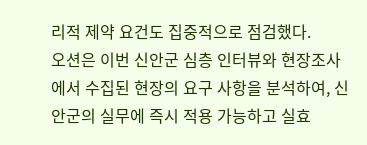리적 제약 요건도 집중적으로 점검했다.
오션은 이번 신안군 심층 인터뷰와 현장조사에서 수집된 현장의 요구 사항을 분석하여, 신안군의 실무에 즉시 적용 가능하고 실효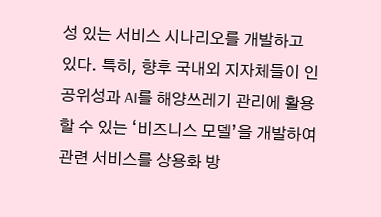성 있는 서비스 시나리오를 개발하고 있다. 특히, 향후 국내외 지자체들이 인공위성과 AI를 해양쓰레기 관리에 활용할 수 있는 ‘비즈니스 모델’을 개발하여 관련 서비스를 상용화 방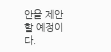안을 제안할 예정이다.